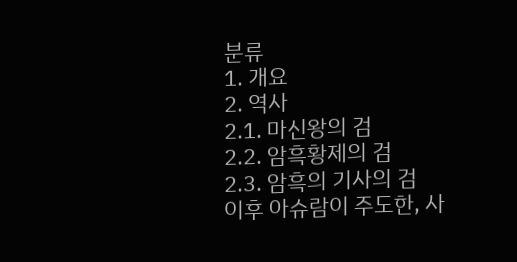분류
1. 개요
2. 역사
2.1. 마신왕의 검
2.2. 암흑황제의 검
2.3. 암흑의 기사의 검
이후 아슈람이 주도한, 사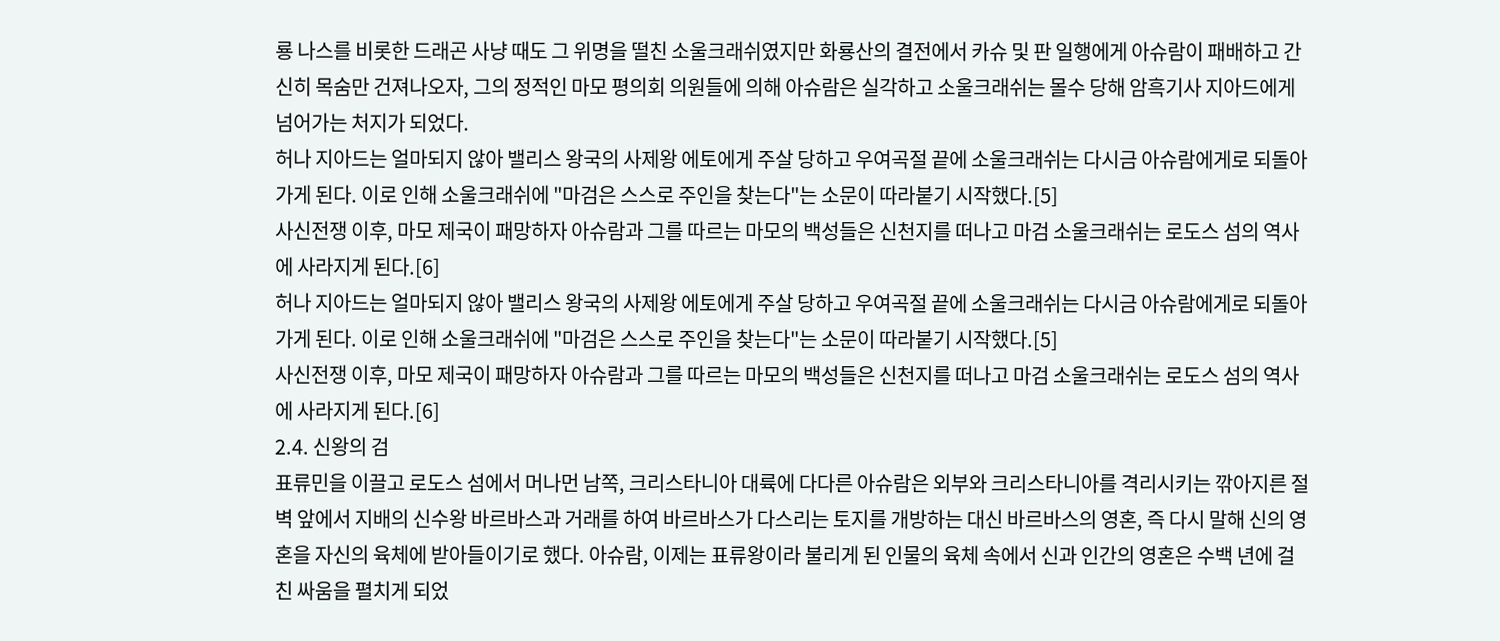룡 나스를 비롯한 드래곤 사냥 때도 그 위명을 떨친 소울크래쉬였지만 화룡산의 결전에서 카슈 및 판 일행에게 아슈람이 패배하고 간신히 목숨만 건져나오자, 그의 정적인 마모 평의회 의원들에 의해 아슈람은 실각하고 소울크래쉬는 몰수 당해 암흑기사 지아드에게 넘어가는 처지가 되었다.
허나 지아드는 얼마되지 않아 밸리스 왕국의 사제왕 에토에게 주살 당하고 우여곡절 끝에 소울크래쉬는 다시금 아슈람에게로 되돌아가게 된다. 이로 인해 소울크래쉬에 "마검은 스스로 주인을 찾는다"는 소문이 따라붙기 시작했다.[5]
사신전쟁 이후, 마모 제국이 패망하자 아슈람과 그를 따르는 마모의 백성들은 신천지를 떠나고 마검 소울크래쉬는 로도스 섬의 역사에 사라지게 된다.[6]
허나 지아드는 얼마되지 않아 밸리스 왕국의 사제왕 에토에게 주살 당하고 우여곡절 끝에 소울크래쉬는 다시금 아슈람에게로 되돌아가게 된다. 이로 인해 소울크래쉬에 "마검은 스스로 주인을 찾는다"는 소문이 따라붙기 시작했다.[5]
사신전쟁 이후, 마모 제국이 패망하자 아슈람과 그를 따르는 마모의 백성들은 신천지를 떠나고 마검 소울크래쉬는 로도스 섬의 역사에 사라지게 된다.[6]
2.4. 신왕의 검
표류민을 이끌고 로도스 섬에서 머나먼 남쪽, 크리스타니아 대륙에 다다른 아슈람은 외부와 크리스타니아를 격리시키는 깎아지른 절벽 앞에서 지배의 신수왕 바르바스과 거래를 하여 바르바스가 다스리는 토지를 개방하는 대신 바르바스의 영혼, 즉 다시 말해 신의 영혼을 자신의 육체에 받아들이기로 했다. 아슈람, 이제는 표류왕이라 불리게 된 인물의 육체 속에서 신과 인간의 영혼은 수백 년에 걸친 싸움을 펼치게 되었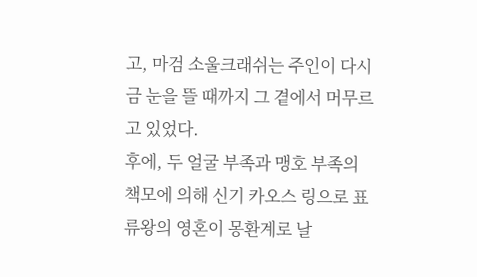고, 마검 소울크래쉬는 주인이 다시금 눈을 뜰 때까지 그 곁에서 머무르고 있었다.
후에, 두 얼굴 부족과 맹호 부족의 책모에 의해 신기 카오스 링으로 표류왕의 영혼이 몽환계로 날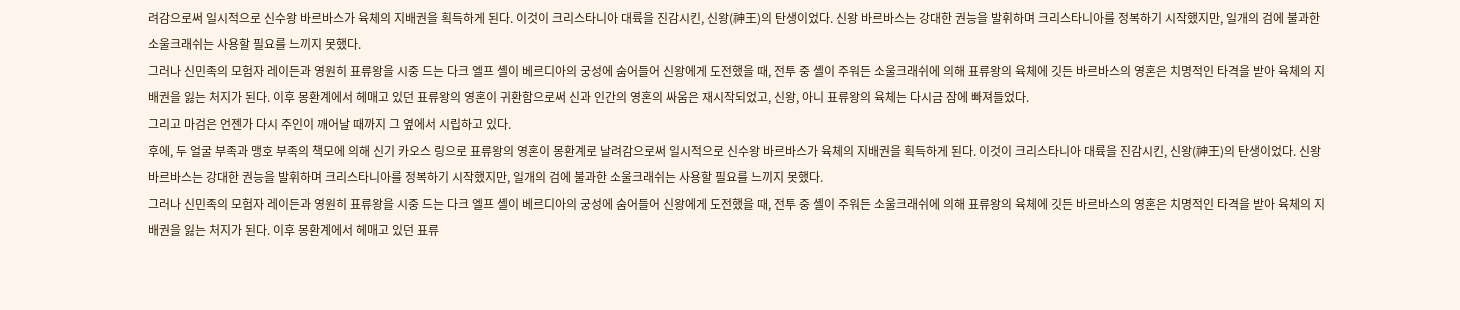려감으로써 일시적으로 신수왕 바르바스가 육체의 지배권을 획득하게 된다. 이것이 크리스타니아 대륙을 진감시킨, 신왕(神王)의 탄생이었다. 신왕 바르바스는 강대한 권능을 발휘하며 크리스타니아를 정복하기 시작했지만, 일개의 검에 불과한 소울크래쉬는 사용할 필요를 느끼지 못했다.
그러나 신민족의 모험자 레이든과 영원히 표류왕을 시중 드는 다크 엘프 셸이 베르디아의 궁성에 숨어들어 신왕에게 도전했을 때, 전투 중 셸이 주워든 소울크래쉬에 의해 표류왕의 육체에 깃든 바르바스의 영혼은 치명적인 타격을 받아 육체의 지배권을 잃는 처지가 된다. 이후 몽환계에서 헤매고 있던 표류왕의 영혼이 귀환함으로써 신과 인간의 영혼의 싸움은 재시작되었고, 신왕, 아니 표류왕의 육체는 다시금 잠에 빠져들었다.
그리고 마검은 언젠가 다시 주인이 깨어날 때까지 그 옆에서 시립하고 있다.
후에, 두 얼굴 부족과 맹호 부족의 책모에 의해 신기 카오스 링으로 표류왕의 영혼이 몽환계로 날려감으로써 일시적으로 신수왕 바르바스가 육체의 지배권을 획득하게 된다. 이것이 크리스타니아 대륙을 진감시킨, 신왕(神王)의 탄생이었다. 신왕 바르바스는 강대한 권능을 발휘하며 크리스타니아를 정복하기 시작했지만, 일개의 검에 불과한 소울크래쉬는 사용할 필요를 느끼지 못했다.
그러나 신민족의 모험자 레이든과 영원히 표류왕을 시중 드는 다크 엘프 셸이 베르디아의 궁성에 숨어들어 신왕에게 도전했을 때, 전투 중 셸이 주워든 소울크래쉬에 의해 표류왕의 육체에 깃든 바르바스의 영혼은 치명적인 타격을 받아 육체의 지배권을 잃는 처지가 된다. 이후 몽환계에서 헤매고 있던 표류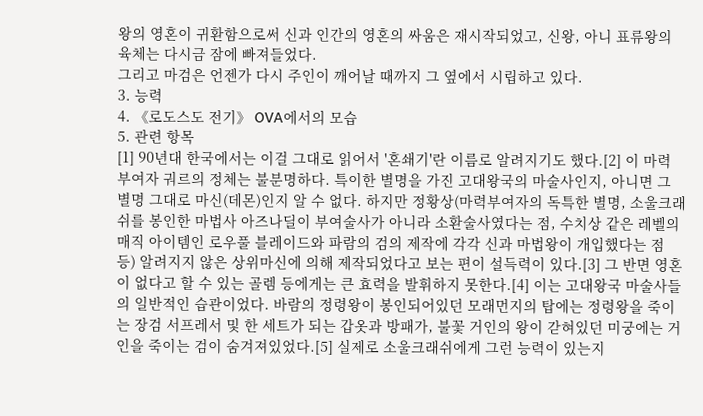왕의 영혼이 귀환함으로써 신과 인간의 영혼의 싸움은 재시작되었고, 신왕, 아니 표류왕의 육체는 다시금 잠에 빠져들었다.
그리고 마검은 언젠가 다시 주인이 깨어날 때까지 그 옆에서 시립하고 있다.
3. 능력
4. 《로도스도 전기》 OVA에서의 모습
5. 관련 항목
[1] 90년대 한국에서는 이걸 그대로 읽어서 '혼쇄기'란 이름로 알려지기도 했다.[2] 이 마력 부여자 궈르의 정체는 불분명하다. 특이한 별명을 가진 고대왕국의 마술사인지, 아니면 그 별명 그대로 마신(데몬)인지 알 수 없다. 하지만 정황상(마력부여자의 독특한 별명, 소울크래쉬를 봉인한 마법사 아즈나딜이 부여술사가 아니라 소환술사였다는 점, 수치상 같은 레벨의 매직 아이템인 로우풀 블레이드와 파람의 검의 제작에 각각 신과 마법왕이 개입했다는 점 등) 알려지지 않은 상위마신에 의해 제작되었다고 보는 편이 설득력이 있다.[3] 그 반면 영혼이 없다고 할 수 있는 골렘 등에게는 큰 효력을 발휘하지 못한다.[4] 이는 고대왕국 마술사들의 일반적인 습관이었다. 바람의 정령왕이 봉인되어있던 모래먼지의 탑에는 정령왕을 죽이는 장검 서프레서 및 한 세트가 되는 갑옷과 방패가, 불꽃 거인의 왕이 갇혀있던 미궁에는 거인을 죽이는 검이 숨겨져있었다.[5] 실제로 소울크래쉬에게 그런 능력이 있는지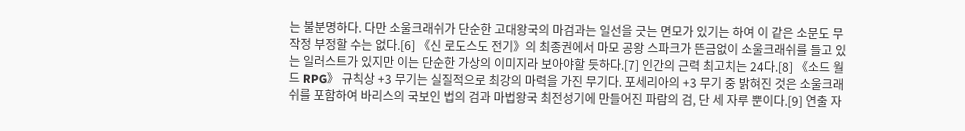는 불분명하다. 다만 소울크래쉬가 단순한 고대왕국의 마검과는 일선을 긋는 면모가 있기는 하여 이 같은 소문도 무작정 부정할 수는 없다.[6] 《신 로도스도 전기》의 최종권에서 마모 공왕 스파크가 뜬금없이 소울크래쉬를 들고 있는 일러스트가 있지만 이는 단순한 가상의 이미지라 보아야할 듯하다.[7] 인간의 근력 최고치는 24다.[8] 《소드 월드 RPG》 규칙상 +3 무기는 실질적으로 최강의 마력을 가진 무기다. 포세리아의 +3 무기 중 밝혀진 것은 소울크래쉬를 포함하여 바리스의 국보인 법의 검과 마법왕국 최전성기에 만들어진 파람의 검, 단 세 자루 뿐이다.[9] 연출 자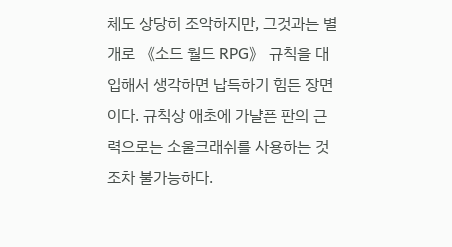체도 상당히 조악하지만, 그것과는 별개로 《소드 월드 RPG》 규칙을 대입해서 생각하면 납득하기 힘든 장면이다. 규칙상 애초에 가냘픈 판의 근력으로는 소울크래쉬를 사용하는 것조차 불가능하다.